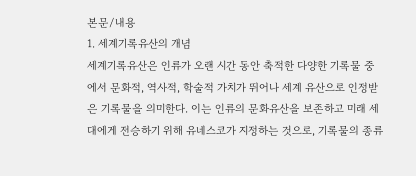본문/내용
1. 세계기록유산의 개념
세계기록유산은 인류가 오랜 시간 동안 축적한 다양한 기록물 중에서 문화적, 역사적, 학술적 가치가 뛰어나 세계 유산으로 인정받은 기록물을 의미한다. 이는 인류의 문화유산을 보존하고 미래 세대에게 전승하기 위해 유네스코가 지정하는 것으로, 기록물의 종류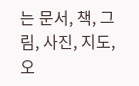는 문서, 책, 그림, 사진, 지도, 오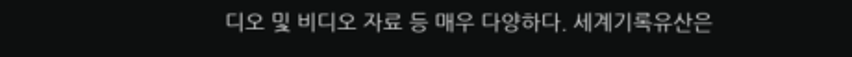디오 및 비디오 자료 등 매우 다양하다. 세계기록유산은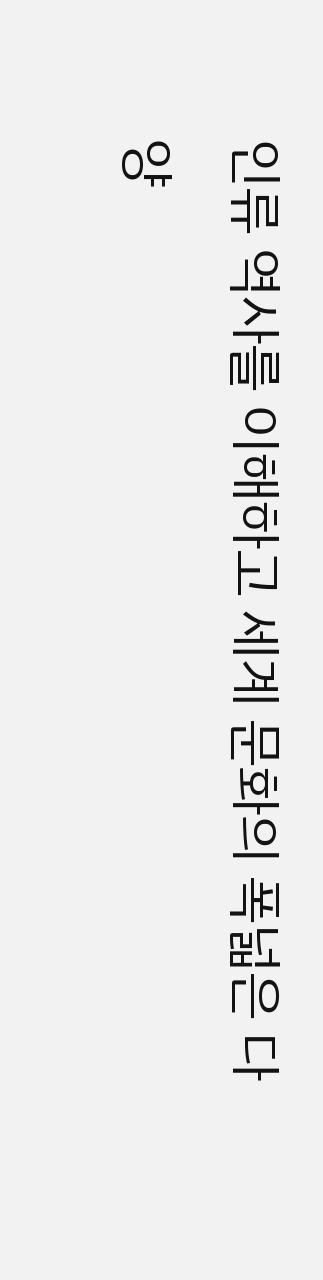인류 역사를 이해하고 세계 문화의 폭넓은 다양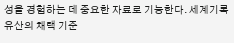성을 경험하는 데 중요한 자료로 기능한다. 세계기록유산의 채택 기준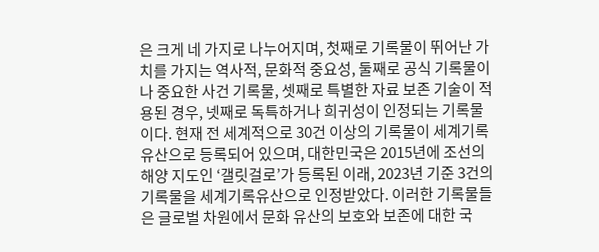은 크게 네 가지로 나누어지며, 첫째로 기록물이 뛰어난 가치를 가지는 역사적, 문화적 중요성, 둘째로 공식 기록물이나 중요한 사건 기록물, 셋째로 특별한 자료 보존 기술이 적용된 경우, 넷째로 독특하거나 희귀성이 인정되는 기록물이다. 현재 전 세계적으로 30건 이상의 기록물이 세계기록유산으로 등록되어 있으며, 대한민국은 2015년에 조선의 해양 지도인 ‘갤릿걸로’가 등록된 이래, 2023년 기준 3건의 기록물을 세계기록유산으로 인정받았다. 이러한 기록물들은 글로벌 차원에서 문화 유산의 보호와 보존에 대한 국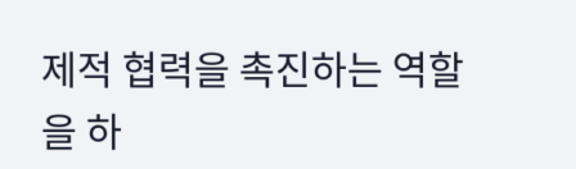제적 협력을 촉진하는 역할을 하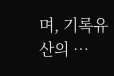며, 기록유산의 …